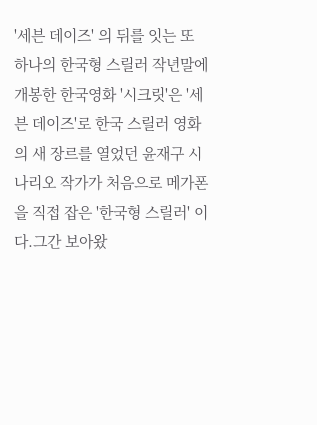'세븐 데이즈' 의 뒤를 잇는 또 하나의 한국형 스릴러 작년말에 개봉한 한국영화 '시크릿'은 '세븐 데이즈'로 한국 스릴러 영화의 새 장르를 열었던 윤재구 시나리오 작가가 처음으로 메가폰을 직접 잡은 '한국형 스릴러' 이다.그간 보아왔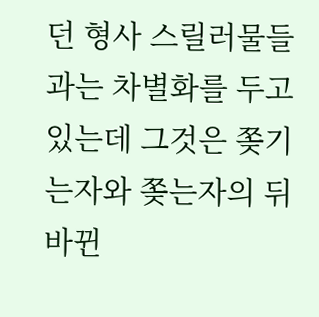던 형사 스릴러물들과는 차별화를 두고 있는데 그것은 쫒기는자와 쫒는자의 뒤바뀐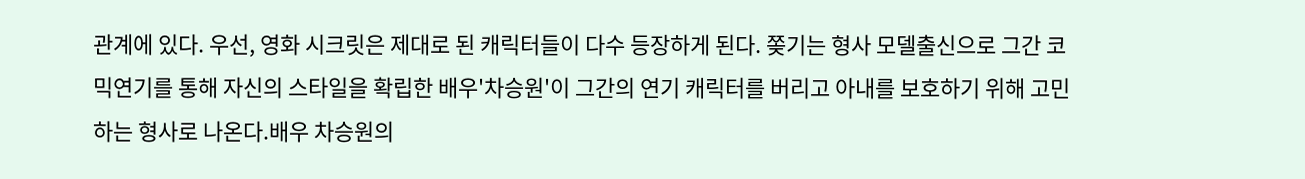관계에 있다. 우선, 영화 시크릿은 제대로 된 캐릭터들이 다수 등장하게 된다. 쫒기는 형사 모델출신으로 그간 코믹연기를 통해 자신의 스타일을 확립한 배우'차승원'이 그간의 연기 캐릭터를 버리고 아내를 보호하기 위해 고민하는 형사로 나온다.배우 차승원의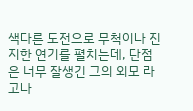색다른 도전으로 무척이나 진지한 연기를 펼치는데, 단점은 너무 잘생긴 그의 외모 라고나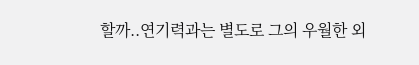할까..연기력과는 별도로 그의 우월한 외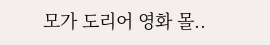모가 도리어 영화 몰..